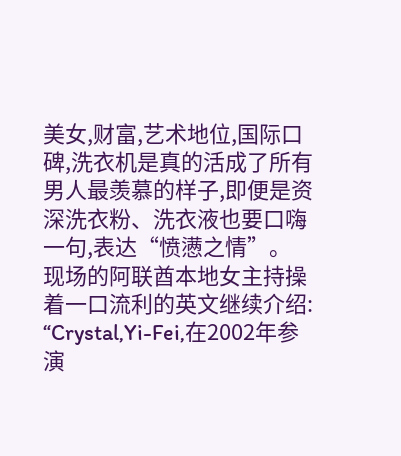美女,财富,艺术地位,国际口碑,洗衣机是真的活成了所有男人最羡慕的样子,即便是资深洗衣粉、洗衣液也要口嗨一句,表达“愤懑之情”。
现场的阿联酋本地女主持操着一口流利的英文继续介绍:
“Crystal,Yi-Fei,在2002年参演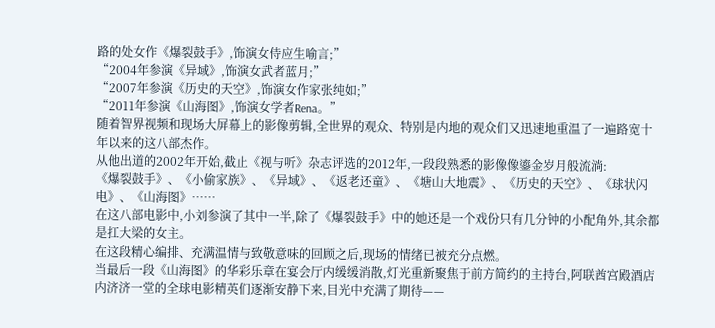路的处女作《爆裂鼓手》,饰演女侍应生喻言;”
“2004年参演《异域》,饰演女武者蓝月;”
“2007年参演《历史的天空》,饰演女作家张纯如;”
“2011年参演《山海图》,饰演女学者Rena。”
随着智界视频和现场大屏幕上的影像剪辑,全世界的观众、特别是内地的观众们又迅速地重温了一遍路宽十年以来的这八部杰作。
从他出道的2002年开始,截止《视与听》杂志评选的2012年,一段段熟悉的影像像鎏金岁月般流淌:
《爆裂鼓手》、《小偷家族》、《异域》、《返老还童》、《塘山大地震》、《历史的天空》、《球状闪电》、《山海图》……
在这八部电影中,小刘参演了其中一半,除了《爆裂鼓手》中的她还是一个戏份只有几分钟的小配角外,其余都是扛大梁的女主。
在这段精心编排、充满温情与致敬意味的回顾之后,现场的情绪已被充分点燃。
当最后一段《山海图》的华彩乐章在宴会厅内缓缓消散,灯光重新聚焦于前方简约的主持台,阿联酋宫殿酒店内济济一堂的全球电影精英们逐渐安静下来,目光中充满了期待——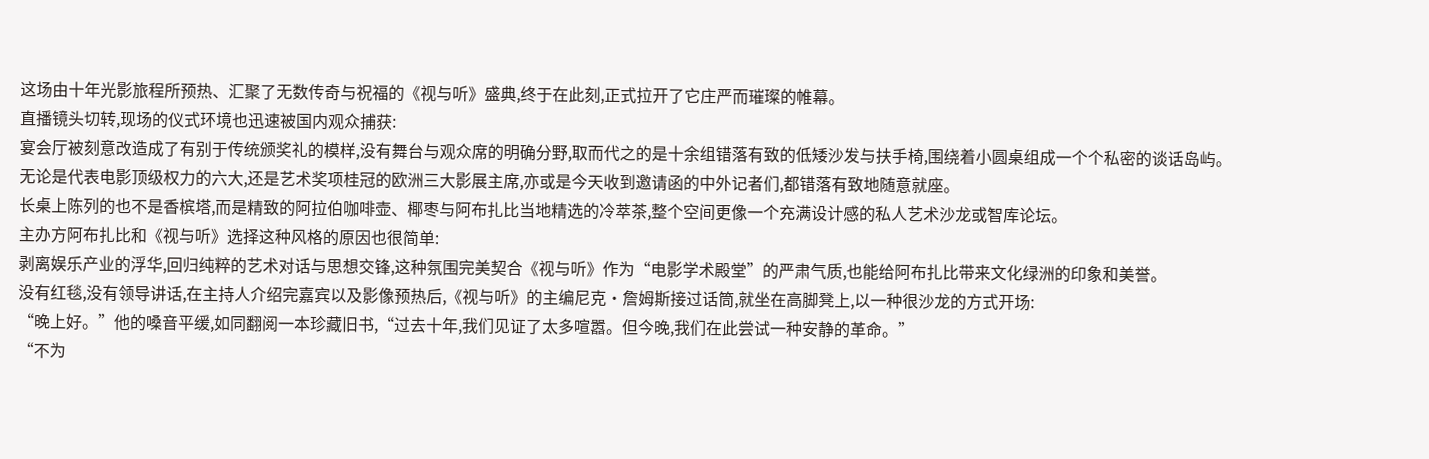这场由十年光影旅程所预热、汇聚了无数传奇与祝福的《视与听》盛典,终于在此刻,正式拉开了它庄严而璀璨的帷幕。
直播镜头切转,现场的仪式环境也迅速被国内观众捕获:
宴会厅被刻意改造成了有别于传统颁奖礼的模样,没有舞台与观众席的明确分野,取而代之的是十余组错落有致的低矮沙发与扶手椅,围绕着小圆桌组成一个个私密的谈话岛屿。
无论是代表电影顶级权力的六大,还是艺术奖项桂冠的欧洲三大影展主席,亦或是今天收到邀请函的中外记者们,都错落有致地随意就座。
长桌上陈列的也不是香槟塔,而是精致的阿拉伯咖啡壶、椰枣与阿布扎比当地精选的冷萃茶,整个空间更像一个充满设计感的私人艺术沙龙或智库论坛。
主办方阿布扎比和《视与听》选择这种风格的原因也很简单:
剥离娱乐产业的浮华,回归纯粹的艺术对话与思想交锋,这种氛围完美契合《视与听》作为“电影学术殿堂”的严肃气质,也能给阿布扎比带来文化绿洲的印象和美誉。
没有红毯,没有领导讲话,在主持人介绍完嘉宾以及影像预热后,《视与听》的主编尼克·詹姆斯接过话筒,就坐在高脚凳上,以一种很沙龙的方式开场:
“晚上好。”他的嗓音平缓,如同翻阅一本珍藏旧书,“过去十年,我们见证了太多喧嚣。但今晚,我们在此尝试一种安静的革命。”
“不为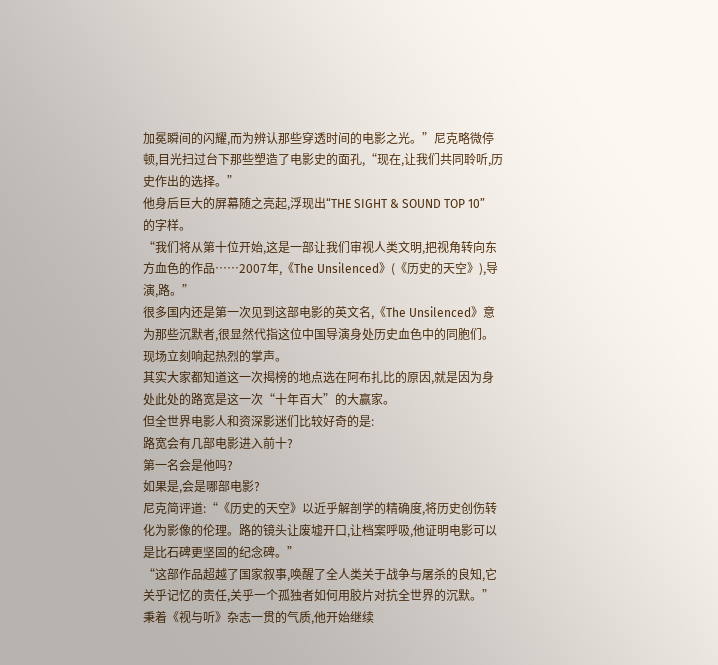加冕瞬间的闪耀,而为辨认那些穿透时间的电影之光。”尼克略微停顿,目光扫过台下那些塑造了电影史的面孔,“现在,让我们共同聆听,历史作出的选择。”
他身后巨大的屏幕随之亮起,浮现出“THE SIGHT & SOUND TOP 10”的字样。
“我们将从第十位开始,这是一部让我们审视人类文明,把视角转向东方血色的作品……2007年,《The Unsilenced》(《历史的天空》),导演,路。”
很多国内还是第一次见到这部电影的英文名,《The Unsilenced》意为那些沉默者,很显然代指这位中国导演身处历史血色中的同胞们。
现场立刻响起热烈的掌声。
其实大家都知道这一次揭榜的地点选在阿布扎比的原因,就是因为身处此处的路宽是这一次“十年百大”的大赢家。
但全世界电影人和资深影迷们比较好奇的是:
路宽会有几部电影进入前十?
第一名会是他吗?
如果是,会是哪部电影?
尼克简评道:“《历史的天空》以近乎解剖学的精确度,将历史创伤转化为影像的伦理。路的镜头让废墟开口,让档案呼吸,他证明电影可以是比石碑更坚固的纪念碑。”
“这部作品超越了国家叙事,唤醒了全人类关于战争与屠杀的良知,它关乎记忆的责任,关乎一个孤独者如何用胶片对抗全世界的沉默。”
秉着《视与听》杂志一贯的气质,他开始继续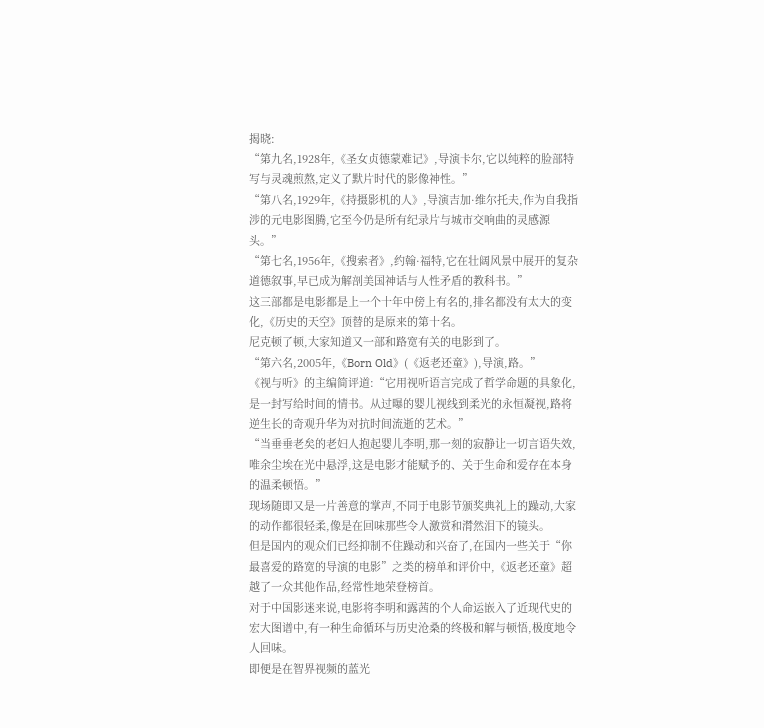揭晓:
“第九名,1928年,《圣女贞德蒙难记》,导演卡尔,它以纯粹的脸部特写与灵魂煎熬,定义了默片时代的影像神性。”
“第八名,1929年,《持摄影机的人》,导演吉加·维尔托夫,作为自我指涉的元电影图腾,它至今仍是所有纪录片与城市交响曲的灵感源头。”
“第七名,1956年,《搜索者》,约翰·福特,它在壮阔风景中展开的复杂道德叙事,早已成为解剖美国神话与人性矛盾的教科书。”
这三部都是电影都是上一个十年中傍上有名的,排名都没有太大的变化,《历史的天空》顶替的是原来的第十名。
尼克顿了顿,大家知道又一部和路宽有关的电影到了。
“第六名,2005年,《Born Old》(《返老还童》),导演,路。”
《视与听》的主编简评道:“它用视听语言完成了哲学命题的具象化,是一封写给时间的情书。从过曝的婴儿视线到柔光的永恒凝视,路将逆生长的奇观升华为对抗时间流逝的艺术。”
“当垂垂老矣的老妇人抱起婴儿李明,那一刻的寂静让一切言语失效,唯余尘埃在光中悬浮,这是电影才能赋予的、关于生命和爱存在本身的温柔顿悟。”
现场随即又是一片善意的掌声,不同于电影节颁奖典礼上的躁动,大家的动作都很轻柔,像是在回味那些令人激赏和潸然泪下的镜头。
但是国内的观众们已经抑制不住躁动和兴奋了,在国内一些关于“你最喜爱的路宽的导演的电影”之类的榜单和评价中,《返老还童》超越了一众其他作品,经常性地荣登榜首。
对于中国影迷来说,电影将李明和露茜的个人命运嵌入了近现代史的宏大图谱中,有一种生命循环与历史沧桑的终极和解与顿悟,极度地令人回味。
即便是在智界视频的蓝光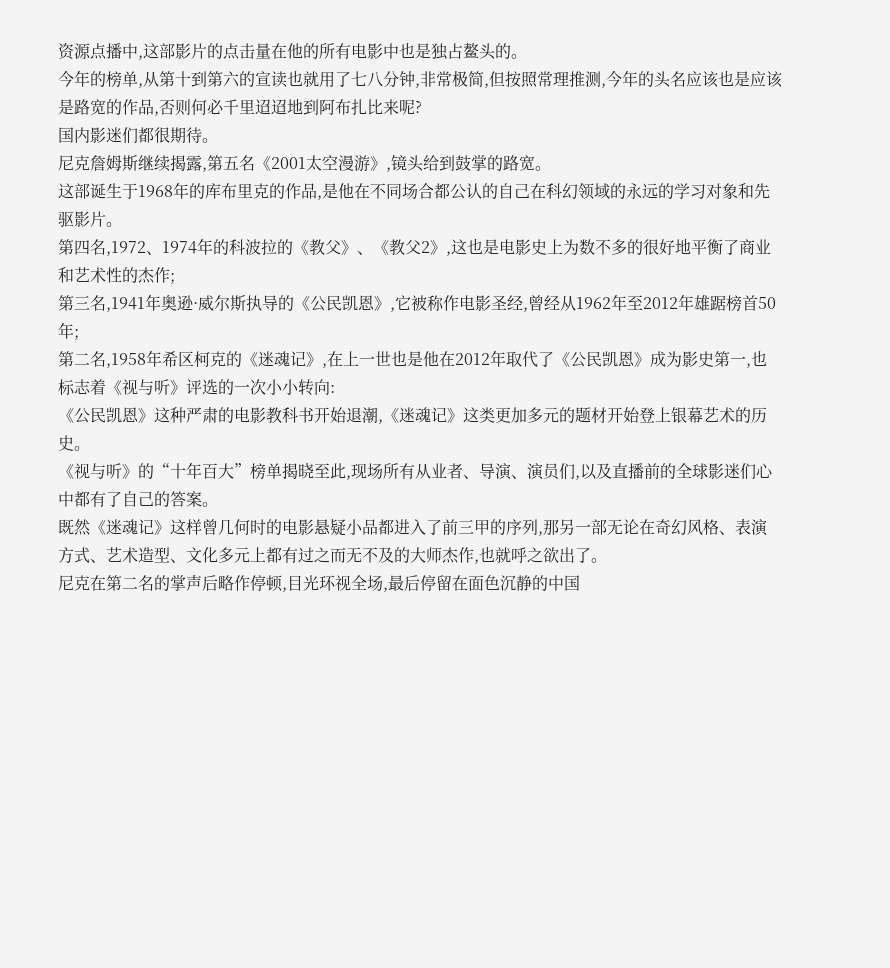资源点播中,这部影片的点击量在他的所有电影中也是独占鳌头的。
今年的榜单,从第十到第六的宣读也就用了七八分钟,非常极简,但按照常理推测,今年的头名应该也是应该是路宽的作品,否则何必千里迢迢地到阿布扎比来呢?
国内影迷们都很期待。
尼克詹姆斯继续揭露,第五名《2001太空漫游》,镜头给到鼓掌的路宽。
这部诞生于1968年的库布里克的作品,是他在不同场合都公认的自己在科幻领域的永远的学习对象和先驱影片。
第四名,1972、1974年的科波拉的《教父》、《教父2》,这也是电影史上为数不多的很好地平衡了商业和艺术性的杰作;
第三名,1941年奥逊·威尔斯执导的《公民凯恩》,它被称作电影圣经,曾经从1962年至2012年雄踞榜首50年;
第二名,1958年希区柯克的《迷魂记》,在上一世也是他在2012年取代了《公民凯恩》成为影史第一,也标志着《视与听》评选的一次小小转向:
《公民凯恩》这种严肃的电影教科书开始退潮,《迷魂记》这类更加多元的题材开始登上银幕艺术的历史。
《视与听》的“十年百大”榜单揭晓至此,现场所有从业者、导演、演员们,以及直播前的全球影迷们心中都有了自己的答案。
既然《迷魂记》这样曾几何时的电影悬疑小品都进入了前三甲的序列,那另一部无论在奇幻风格、表演方式、艺术造型、文化多元上都有过之而无不及的大师杰作,也就呼之欲出了。
尼克在第二名的掌声后略作停顿,目光环视全场,最后停留在面色沉静的中国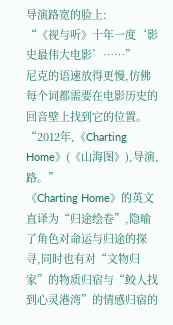导演路宽的脸上:
“《视与听》十年一度‘影史最伟大电影’……”
尼克的语速放得更慢,仿佛每个词都需要在电影历史的回音壁上找到它的位置。
“2012年,《Charting Home》(《山海图》),导演,路。”
《Charting Home》的英文直译为“归途绘卷”,隐喻了角色对命运与归途的探寻,同时也有对“文物归家”的物质归宿与“鲛人找到心灵港湾”的情感归宿的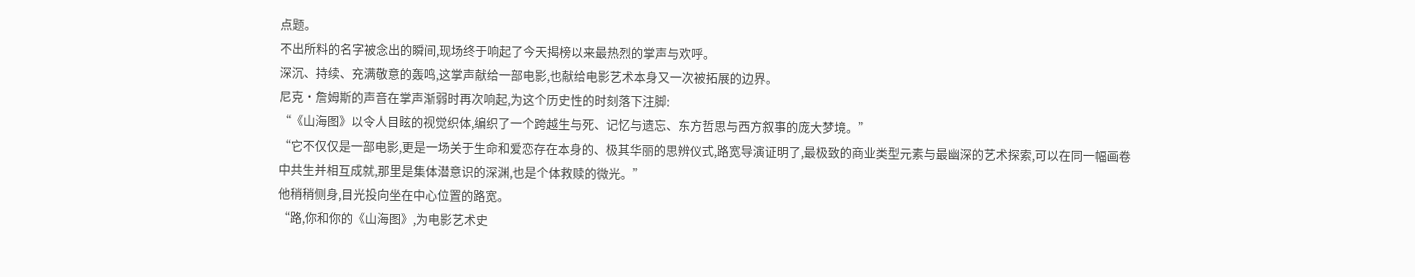点题。
不出所料的名字被念出的瞬间,现场终于响起了今天揭榜以来最热烈的掌声与欢呼。
深沉、持续、充满敬意的轰鸣,这掌声献给一部电影,也献给电影艺术本身又一次被拓展的边界。
尼克·詹姆斯的声音在掌声渐弱时再次响起,为这个历史性的时刻落下注脚:
“《山海图》以令人目眩的视觉织体,编织了一个跨越生与死、记忆与遗忘、东方哲思与西方叙事的庞大梦境。”
“它不仅仅是一部电影,更是一场关于生命和爱恋存在本身的、极其华丽的思辨仪式,路宽导演证明了,最极致的商业类型元素与最幽深的艺术探索,可以在同一幅画卷中共生并相互成就,那里是集体潜意识的深渊,也是个体救赎的微光。”
他稍稍侧身,目光投向坐在中心位置的路宽。
“路,你和你的《山海图》,为电影艺术史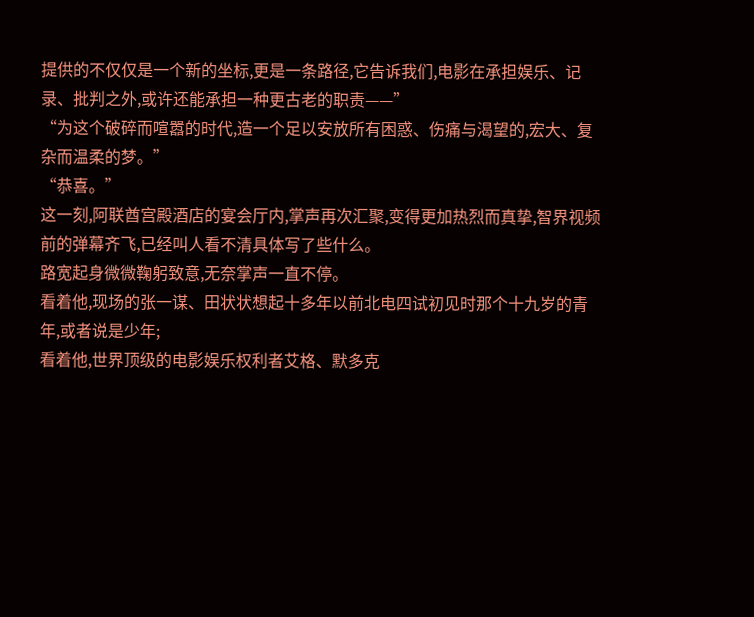提供的不仅仅是一个新的坐标,更是一条路径,它告诉我们,电影在承担娱乐、记录、批判之外,或许还能承担一种更古老的职责——”
“为这个破碎而喧嚣的时代,造一个足以安放所有困惑、伤痛与渴望的,宏大、复杂而温柔的梦。”
“恭喜。”
这一刻,阿联酋宫殿酒店的宴会厅内,掌声再次汇聚,变得更加热烈而真挚,智界视频前的弹幕齐飞,已经叫人看不清具体写了些什么。
路宽起身微微鞠躬致意,无奈掌声一直不停。
看着他,现场的张一谋、田状状想起十多年以前北电四试初见时那个十九岁的青年,或者说是少年;
看着他,世界顶级的电影娱乐权利者艾格、默多克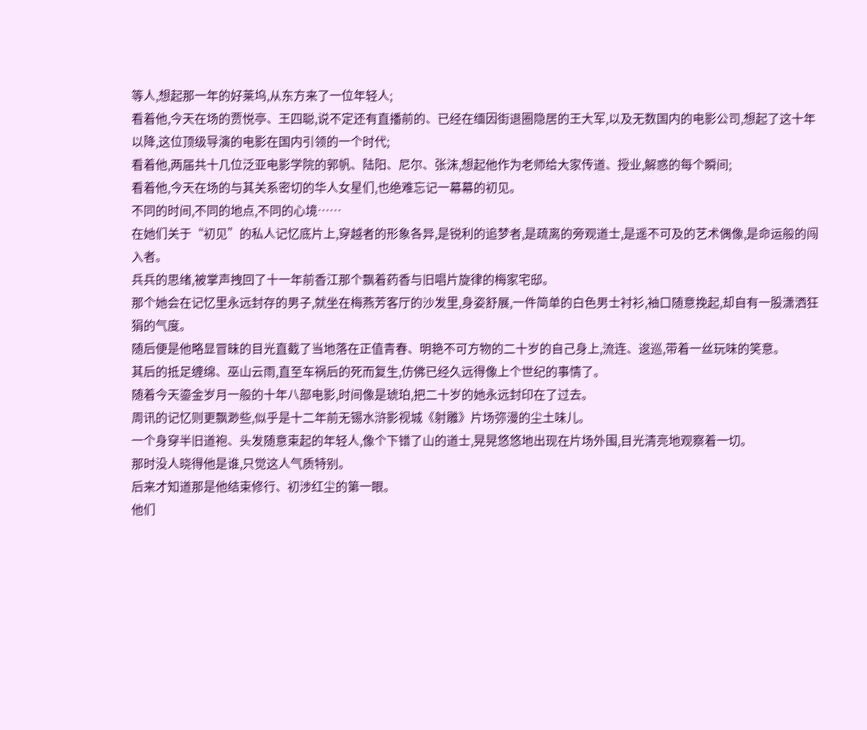等人,想起那一年的好莱坞,从东方来了一位年轻人;
看着他,今天在场的贾悦亭、王四聪,说不定还有直播前的、已经在缅因街退圈隐居的王大军,以及无数国内的电影公司,想起了这十年以降,这位顶级导演的电影在国内引领的一个时代;
看着他,两届共十几位泛亚电影学院的郭帆、陆阳、尼尔、张沫,想起他作为老师给大家传道、授业,解惑的每个瞬间;
看着他,今天在场的与其关系密切的华人女星们,也绝难忘记一幕幕的初见。
不同的时间,不同的地点,不同的心境……
在她们关于“初见”的私人记忆底片上,穿越者的形象各异,是锐利的追梦者,是疏离的旁观道士,是遥不可及的艺术偶像,是命运般的闯入者。
兵兵的思绪,被掌声拽回了十一年前香江那个飘着药香与旧唱片旋律的梅家宅邸。
那个她会在记忆里永远封存的男子,就坐在梅燕芳客厅的沙发里,身姿舒展,一件简单的白色男士衬衫,袖口随意挽起,却自有一股潇洒狂狷的气度。
随后便是他略显冒昧的目光直截了当地落在正值青春、明艳不可方物的二十岁的自己身上,流连、逡巡,带着一丝玩味的笑意。
其后的抵足缠绵、巫山云雨,直至车祸后的死而复生,仿佛已经久远得像上个世纪的事情了。
随着今天鎏金岁月一般的十年八部电影,时间像是琥珀,把二十岁的她永远封印在了过去。
周讯的记忆则更飘渺些,似乎是十二年前无锡水浒影视城《射雕》片场弥漫的尘土味儿。
一个身穿半旧道袍、头发随意束起的年轻人,像个下错了山的道士,晃晃悠悠地出现在片场外围,目光清亮地观察着一切。
那时没人晓得他是谁,只觉这人气质特别。
后来才知道那是他结束修行、初涉红尘的第一眼。
他们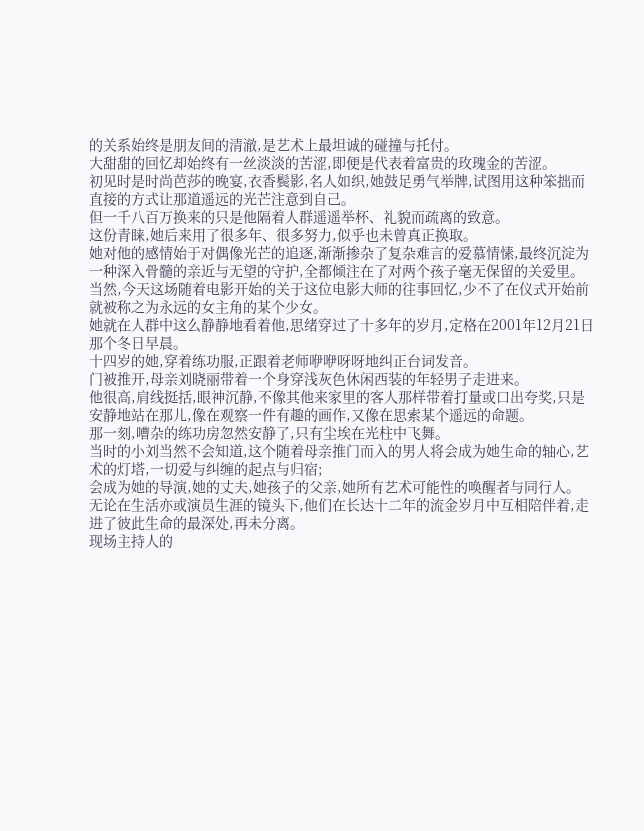的关系始终是朋友间的清澈,是艺术上最坦诚的碰撞与托付。
大甜甜的回忆却始终有一丝淡淡的苦涩,即便是代表着富贵的玫瑰金的苦涩。
初见时是时尚芭莎的晚宴,衣香鬓影,名人如织,她鼓足勇气举牌,试图用这种笨拙而直接的方式让那道遥远的光芒注意到自己。
但一千八百万换来的只是他隔着人群遥遥举杯、礼貌而疏离的致意。
这份青睐,她后来用了很多年、很多努力,似乎也未曾真正换取。
她对他的感情始于对偶像光芒的追逐,渐渐掺杂了复杂难言的爱慕情愫,最终沉淀为一种深入骨髓的亲近与无望的守护,全都倾注在了对两个孩子毫无保留的关爱里。
当然,今天这场随着电影开始的关于这位电影大师的往事回忆,少不了在仪式开始前就被称之为永远的女主角的某个少女。
她就在人群中这么静静地看着他,思绪穿过了十多年的岁月,定格在2001年12月21日那个冬日早晨。
十四岁的她,穿着练功服,正跟着老师咿咿呀呀地纠正台词发音。
门被推开,母亲刘晓丽带着一个身穿浅灰色休闲西装的年轻男子走进来。
他很高,肩线挺括,眼神沉静,不像其他来家里的客人那样带着打量或口出夸奖,只是安静地站在那儿,像在观察一件有趣的画作,又像在思索某个遥远的命题。
那一刻,嘈杂的练功房忽然安静了,只有尘埃在光柱中飞舞。
当时的小刘当然不会知道,这个随着母亲推门而入的男人将会成为她生命的轴心,艺术的灯塔,一切爱与纠缠的起点与归宿;
会成为她的导演,她的丈夫,她孩子的父亲,她所有艺术可能性的唤醒者与同行人。
无论在生活亦或演员生涯的镜头下,他们在长达十二年的流金岁月中互相陪伴着,走进了彼此生命的最深处,再未分离。
现场主持人的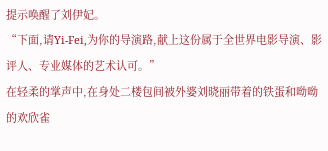提示唤醒了刘伊妃。
“下面,请Yi-Fei,为你的导演路,献上这份属于全世界电影导演、影评人、专业媒体的艺术认可。”
在轻柔的掌声中,在身处二楼包间被外婆刘晓丽带着的铁蛋和呦呦的欢欣雀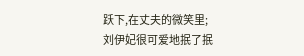跃下,在丈夫的微笑里;
刘伊妃很可爱地抿了抿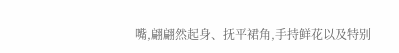嘴,翩翩然起身、抚平裙角,手持鲜花以及特别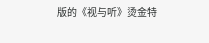版的《视与听》烫金特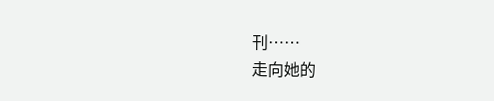刊……
走向她的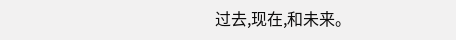过去,现在,和未来。